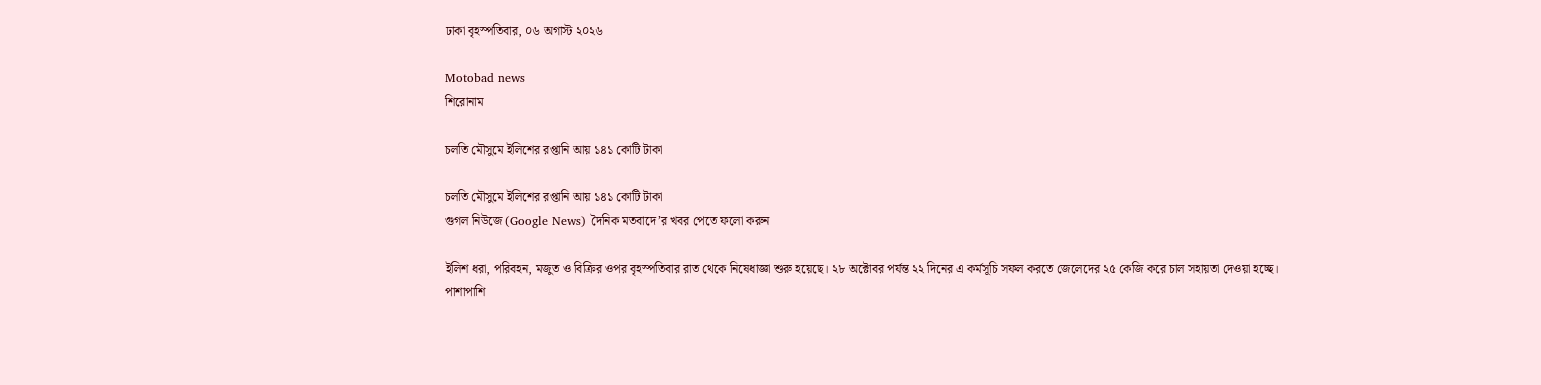ঢাকা বৃহস্পতিবার, ০৬ অগাস্ট ২০২৬

Motobad news
শিরোনাম

চলতি মৌসুমে ইলিশের রপ্তানি আয় ১৪১ কোটি টাকা

চলতি মৌসুমে ইলিশের রপ্তানি আয় ১৪১ কোটি টাকা
গুগল নিউজে (Google News) দৈনিক মতবাদে’র খবর পেতে ফলো করুন

ইলিশ ধরা, পরিবহন, মজুত ও বিক্রির ওপর বৃহস্পতিবার রাত থেকে নিষেধাজ্ঞা শুরু হয়েছে। ২৮ অক্টোবর পর্যন্ত ২২ দিনের এ কর্মসূচি সফল করতে জেলেদের ২৫ কেজি করে চাল সহায়তা দেওয়া হচ্ছে। পাশাপাশি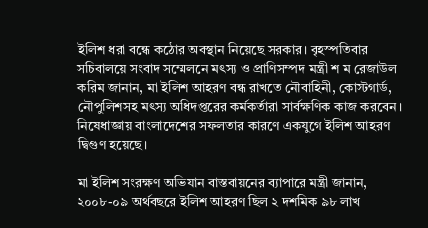ইলিশ ধরা বন্ধে কঠোর অবস্থান নিয়েছে সরকার। বৃহস্পতিবার সচিবালয়ে সংবাদ সম্মেলনে মৎস্য ও প্রাণিসম্পদ মন্ত্রী শ ম রেজাউল করিম জানান, মা ইলিশ আহরণ বন্ধ রাখতে নৌবাহিনী, কোস্টগার্ড, নৌপুলিশসহ মৎস্য অধিদপ্তরের কর্মকর্তারা সার্বক্ষণিক কাজ করবেন। নিষেধাজ্ঞায় বাংলাদেশের সফলতার কারণে একযুগে ইলিশ আহরণ দ্বিগুণ হয়েছে।

মা ইলিশ সংরক্ষণ অভিযান বাস্তবায়নের ব্যাপারে মন্ত্রী জানান, ২০০৮-০৯ অর্থবছরে ইলিশ আহরণ ছিল ২ দশমিক ৯৮ লাখ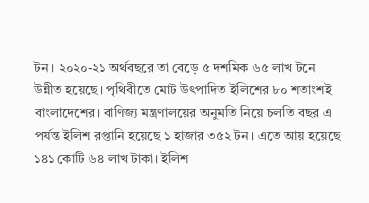টন। ২০২০-২১ অর্থবছরে তা বেড়ে ৫ দশমিক ৬৫ লাখ টনে উন্নীত হয়েছে। পৃথিবীতে মোট উৎপাদিত ইলিশের ৮০ শতাংশই বাংলাদেশের। বাণিজ্য মন্ত্রণালয়ের অনুমতি নিয়ে চলতি বছর এ পর্যন্ত ইলিশ রপ্তানি হয়েছে ১ হাজার ৩৫২ টন। এতে আয় হয়েছে ১৪১ কোটি ৬৪ লাখ টাকা। ইলিশ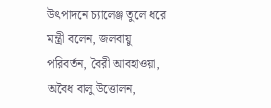উৎপাদনে চ্যালেঞ্জ তুলে ধরে মন্ত্রী বলেন, জলবায়ু পরিবর্তন, বৈরী আবহাওয়া, অবৈধ বালু উত্তোলন,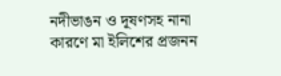নদীভাঙন ও দূষণসহ নানা কারণে মা ইলিশের প্রজনন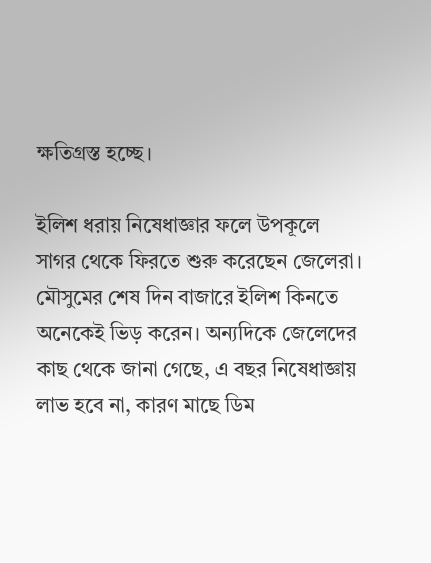ক্ষতিগ্রস্ত হচ্ছে।

ইলিশ ধরায় নিষেধাজ্ঞার ফলে উপকূলে সাগর থেকে ফিরতে শুরু করেছেন জেলেরা। মৌসুমের শেষ দিন বাজারে ইলিশ কিনতে অনেকেই ভিড় করেন। অন্যদিকে জেলেদের কাছ থেকে জানা গেছে, এ বছর নিষেধাজ্ঞায় লাভ হবে না, কারণ মাছে ডিম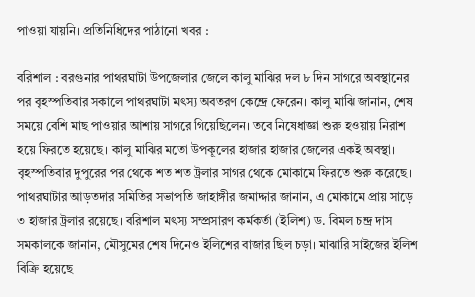পাওয়া যায়নি। প্রতিনিধিদের পাঠানো খবর :

বরিশাল : বরগুনার পাথরঘাটা উপজেলার জেলে কালু মাঝির দল ৮ দিন সাগরে অবস্থানের পর বৃহস্পতিবার সকালে পাথরঘাটা মৎস্য অবতরণ কেন্দ্রে ফেরেন। কালু মাঝি জানান, শেষ সময়ে বেশি মাছ পাওয়ার আশায় সাগরে গিয়েছিলেন। তবে নিষেধাজ্ঞা শুরু হওয়ায় নিরাশ হয়ে ফিরতে হয়েছে। কালু মাঝির মতো উপকূলের হাজার হাজার জেলের একই অবস্থা। বৃহস্পতিবার দুপুরের পর থেকে শত শত ট্রলার সাগর থেকে মোকামে ফিরতে শুরু করেছে। পাথরঘাটার আড়তদার সমিতির সভাপতি জাহাঙ্গীর জমাদ্দার জানান, এ মোকামে প্রায় সাড়ে ৩ হাজার ট্রলার রয়েছে। বরিশাল মৎস্য সম্প্রসারণ কর্মকর্তা (ইলিশ) ড. বিমল চন্দ্র দাস সমকালকে জানান, মৌসুমের শেষ দিনেও ইলিশের বাজার ছিল চড়া। মাঝারি সাইজের ইলিশ বিক্রি হয়েছে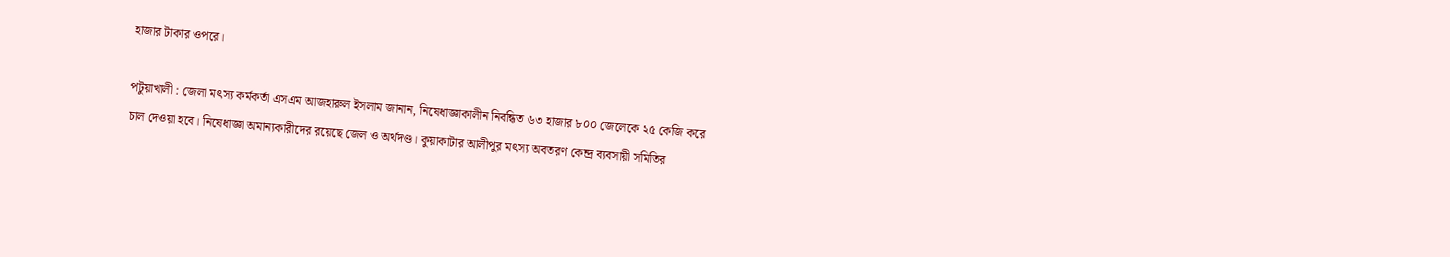হাজার টাকার ওপরে।

পটুয়াখালী : জেলা মৎস্য কর্মকর্তা এসএম আজহারুল ইসলাম জানান, নিষেধাজ্ঞাকালীন নিবন্ধিত ৬৩ হাজার ৮০০ জেলেকে ২৫ কেজি করে চাল দেওয়া হবে। নিষেধাজ্ঞা অমান্যকারীদের রয়েছে জেল ও অর্থদণ্ড। কুয়াকাটার আলীপুর মৎস্য অবতরণ কেন্দ্র ব্যবসায়ী সমিতির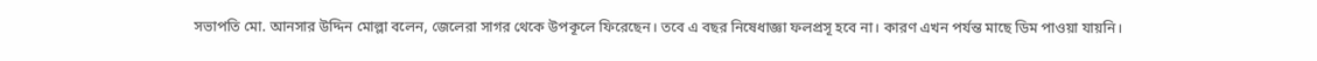সভাপতি মো. আনসার উদ্দিন মোল্লা বলেন, জেলেরা সাগর থেকে উপকূলে ফিরেছেন। তবে এ বছর নিষেধাজ্ঞা ফলপ্রসূ হবে না। কারণ এখন পর্যন্ত মাছে ডিম পাওয়া যায়নি।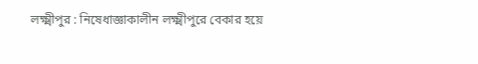লক্ষ্মীপুর : নিষেধাজ্ঞাকালীন লক্ষ্মীপুরে বেকার হয়ে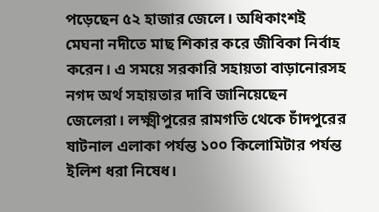পড়েছেন ৫২ হাজার জেলে। অধিকাংশই মেঘনা নদীতে মাছ শিকার করে জীবিকা নির্বাহ করেন। এ সময়ে সরকারি সহায়তা বাড়ানোরসহ নগদ অর্থ সহায়তার দাবি জানিয়েছেন জেলেরা। লক্ষ্মীপুরের রামগতি থেকে চাঁদপুরের ষাটনাল এলাকা পর্যন্ত ১০০ কিলোমিটার পর্যন্ত ইলিশ ধরা নিষেধ।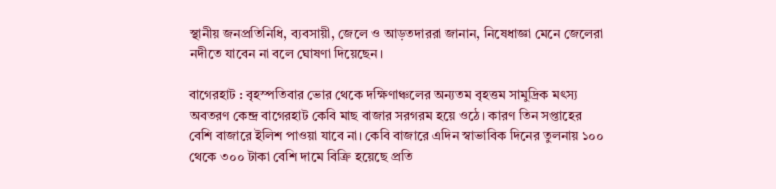স্থানীয় জনপ্রতিনিধি, ব্যবসায়ী, জেলে ও আড়তদাররা জানান, নিষেধাজ্ঞা মেনে জেলেরা নদীতে যাবেন না বলে ঘোষণা দিয়েছেন।

বাগেরহাট : বৃহস্পতিবার ভোর থেকে দক্ষিণাঞ্চলের অন্যতম বৃহত্তম সামুদ্রিক মৎস্য অবতরণ কেন্দ্র বাগেরহাট কেবি মাছ বাজার সরগরম হয়ে ওঠে। কারণ তিন সপ্তাহের বেশি বাজারে ইলিশ পাওয়া যাবে না। কেবি বাজারে এদিন স্বাভাবিক দিনের তুলনায় ১০০ থেকে ৩০০ টাকা বেশি দামে বিক্রি হয়েছে প্রতি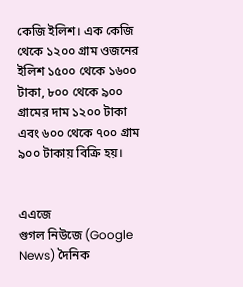কেজি ইলিশ। এক কেজি থেকে ১২০০ গ্রাম ওজনের ইলিশ ১৫০০ থেকে ১৬০০ টাকা, ৮০০ থেকে ৯০০ গ্রামের দাম ১২০০ টাকা এবং ৬০০ থেকে ৭০০ গ্রাম ৯০০ টাকায় বিক্রি হয়।


এএজে
গুগল নিউজে (Google News) দৈনিক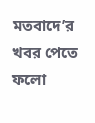মতবাদে’র খবর পেতে ফলো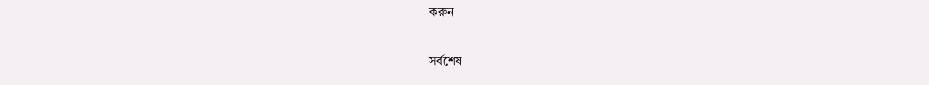করুন

সর্বশেষ